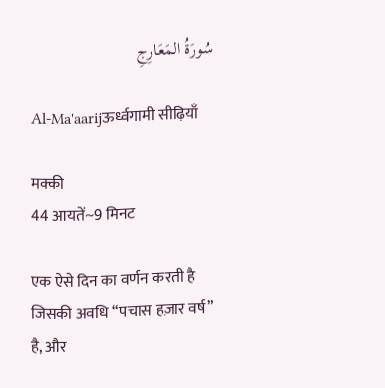سُورَةُ المَعَارِجِ

Al-Ma'aarijऊर्ध्वगामी सीढ़ियाँ

मक्की
44 आयतें~9 मिनट

एक ऐसे दिन का वर्णन करती है जिसकी अवधि “पचास हज़ार वर्ष” है, और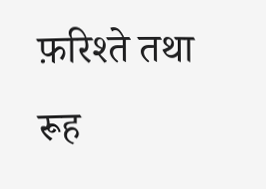फ़रिश्ते तथा रूह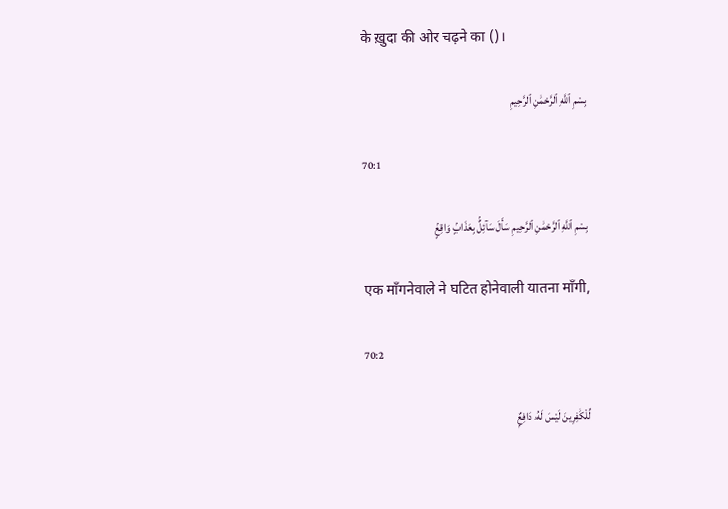के ख़ुदा की ओर चढ़ने का ()।

بِسْمِ ٱللَّهِ ٱلرَّحْمَٰنِ ٱلرَّحِيمِ

70:1

بِسْمِ ٱللَّهِ ٱلرَّحْمَٰنِ ٱلرَّحِيمِ سَأَلَ سَآئِلٌۢ بِعَذَابٍۢ وَاقِعٍۢ

एक माँगनेवाले ने घटित होनेवाली यातना माँगी,

70:2

لِّلْكَٰفِرِينَ لَيْسَ لَهُۥ دَافِعٌۭ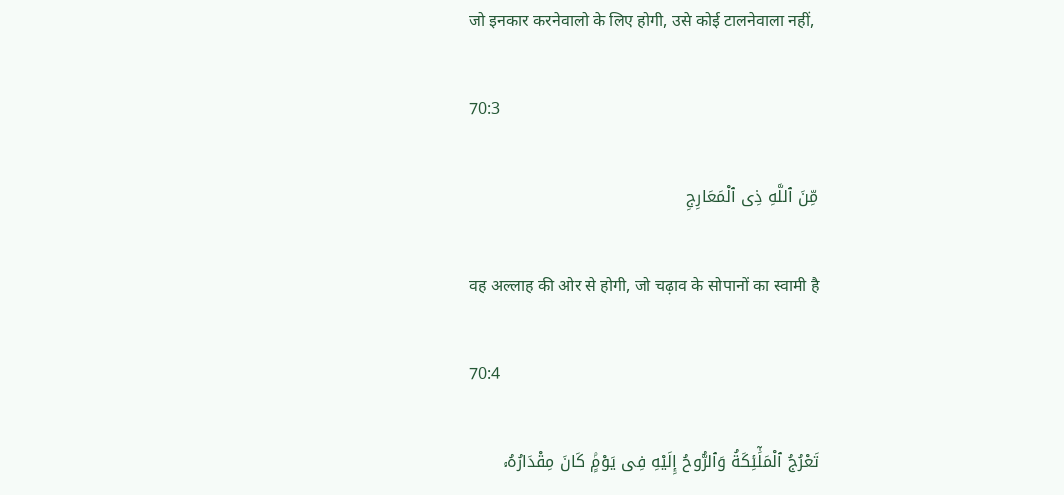जो इनकार करनेवालो के लिए होगी, उसे कोई टालनेवाला नहीं,

70:3

مِّنَ ٱللَّهِ ذِى ٱلْمَعَارِجِ

वह अल्लाह की ओर से होगी, जो चढ़ाव के सोपानों का स्वामी है

70:4

تَعْرُجُ ٱلْمَلَٰٓئِكَةُ وَٱلرُّوحُ إِلَيْهِ فِى يَوْمٍۢ كَانَ مِقْدَارُهُۥ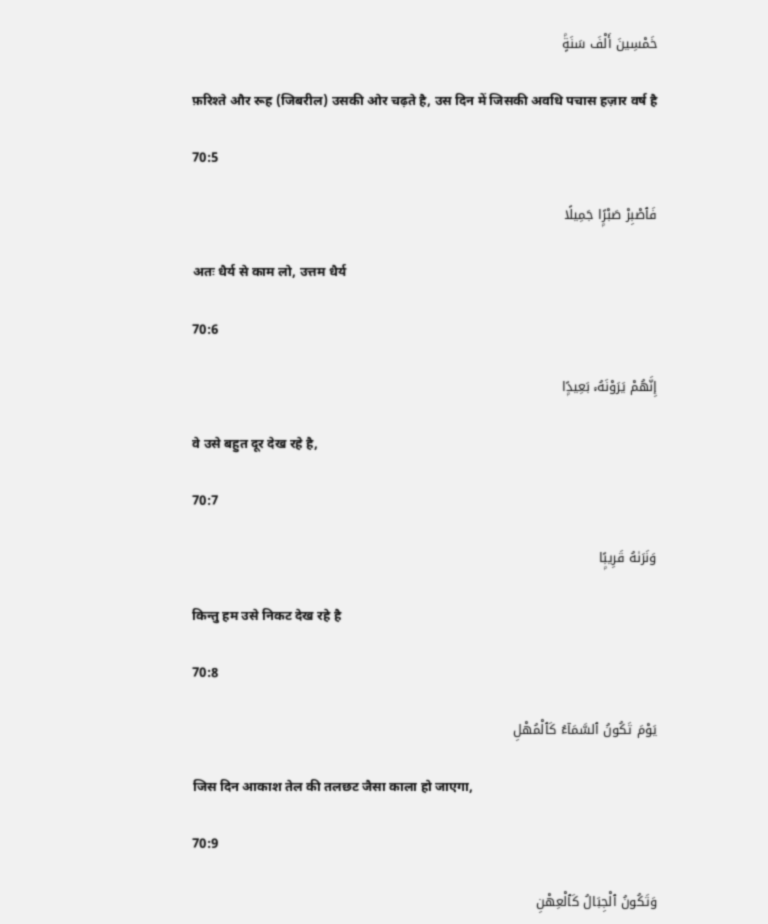خَمْسِينَ أَلْفَ سَنَةٍۢ

फ़रिश्ते और रूह (जिबरील) उसकी ओर चढ़ते है, उस दिन में जिसकी अवधि पचास हज़ार वर्ष है

70:5

فَٱصْبِرْ صَبْرًۭا جَمِيلًا

अतः धैर्य से काम लो, उत्तम धैर्य

70:6

إِنَّهُمْ يَرَوْنَهُۥ بَعِيدًۭا

वे उसे बहुत दूर देख रहे है,

70:7

وَنَرَىٰهُ قَرِيبًۭا

किन्तु हम उसे निकट देख रहे है

70:8

يَوْمَ تَكُونُ ٱلسَّمَآءُ كَٱلْمُهْلِ

जिस दिन आकाश तेल की तलछट जैसा काला हो जाएगा,

70:9

وَتَكُونُ ٱلْجِبَالُ كَٱلْعِهْنِ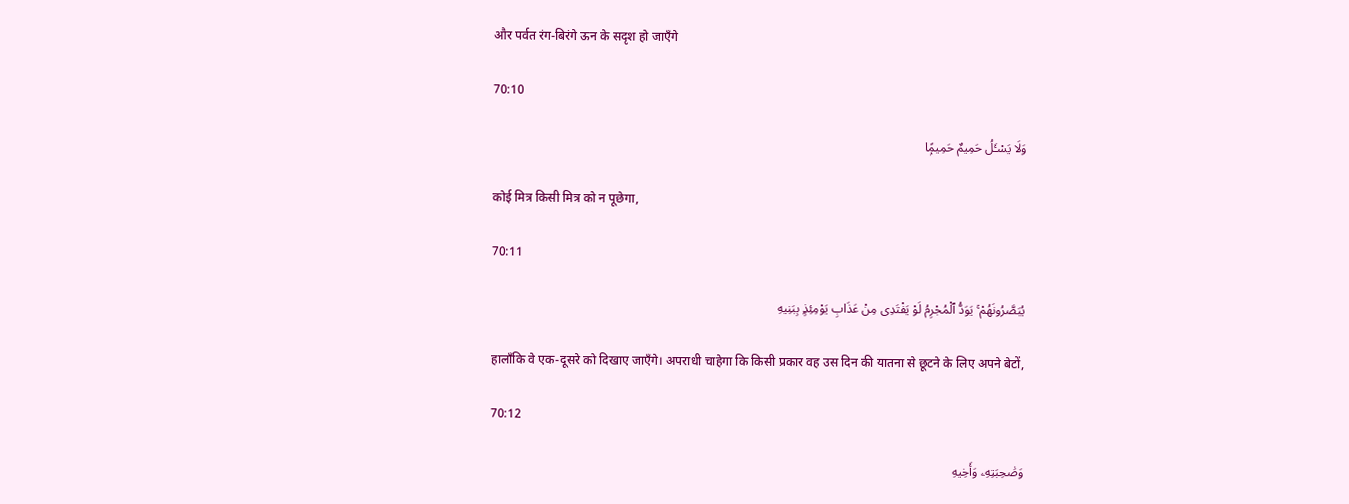और पर्वत रंग-बिरंगे ऊन के सदृश हो जाएँगे

70:10

وَلَا يَسْـَٔلُ حَمِيمٌ حَمِيمًۭا

कोई मित्र किसी मित्र को न पूछेगा,

70:11

يُبَصَّرُونَهُمْ ۚ يَوَدُّ ٱلْمُجْرِمُ لَوْ يَفْتَدِى مِنْ عَذَابِ يَوْمِئِذٍۭ بِبَنِيهِ

हालाँकि वे एक-दूसरे को दिखाए जाएँगे। अपराधी चाहेगा कि किसी प्रकार वह उस दिन की यातना से छूटने के लिए अपने बेटों,

70:12

وَصَٰحِبَتِهِۦ وَأَخِيهِ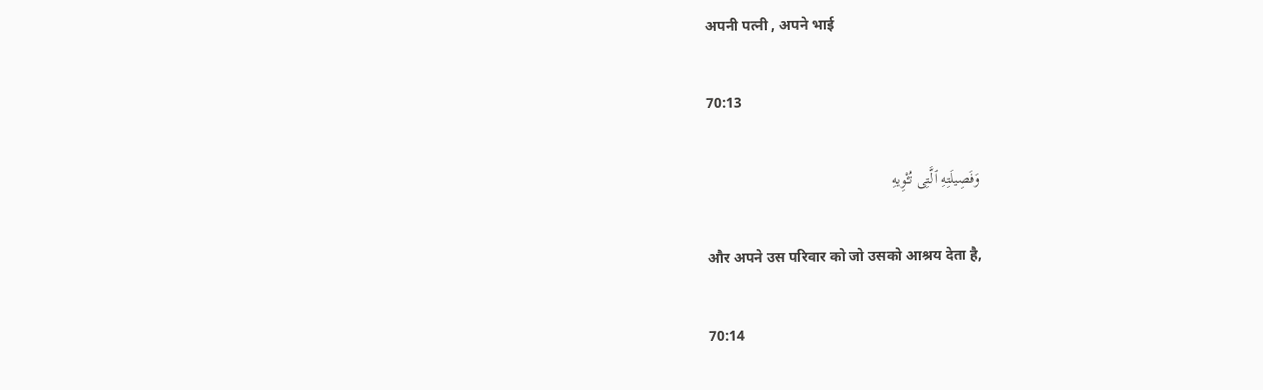अपनी पत्नी , अपने भाई

70:13

وَفَصِيلَتِهِ ٱلَّتِى تُـْٔوِيهِ

और अपने उस परिवार को जो उसको आश्रय देता है,

70:14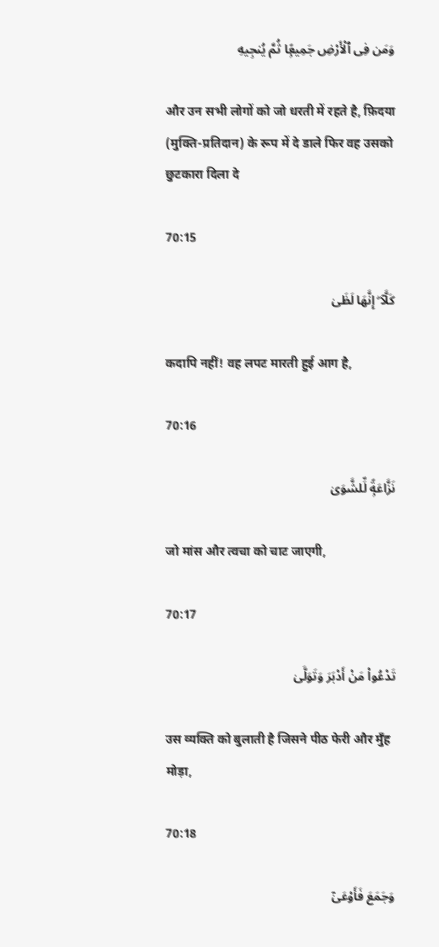وَمَن فِى ٱلْأَرْضِ جَمِيعًۭا ثُمَّ يُنجِيهِ

और उन सभी लोगों को जो धरती में रहते है, फ़िदया (मुक्ति-प्रतिदान) के रूप में दे डाले फिर वह उसको छुटकारा दिला दे

70:15

كَلَّآ ۖ إِنَّهَا لَظَىٰ

कदापि नहीं! वह लपट मारती हुई आग है,

70:16

نَزَّاعَةًۭ لِّلشَّوَىٰ

जो मांस और त्वचा को चाट जाएगी,

70:17

تَدْعُوا۟ مَنْ أَدْبَرَ وَتَوَلَّىٰ

उस व्यक्ति को बुलाती है जिसने पीठ फेरी और मुँह मोड़ा,

70:18

وَجَمَعَ فَأَوْعَىٰٓ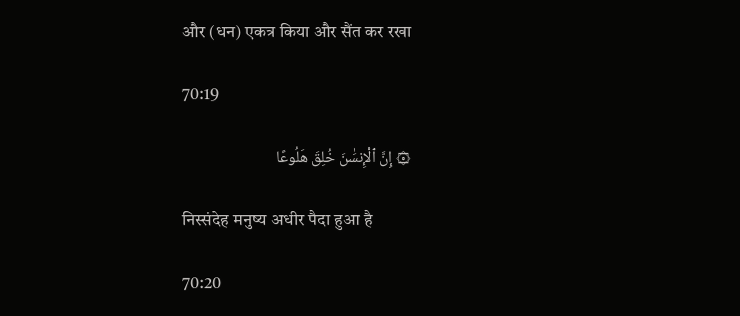और (धन) एकत्र किया और सैंत कर रखा

70:19

۞ إِنَّ ٱلْإِنسَٰنَ خُلِقَ هَلُوعًا

निस्संदेह मनुष्य अधीर पैदा हुआ है

70:20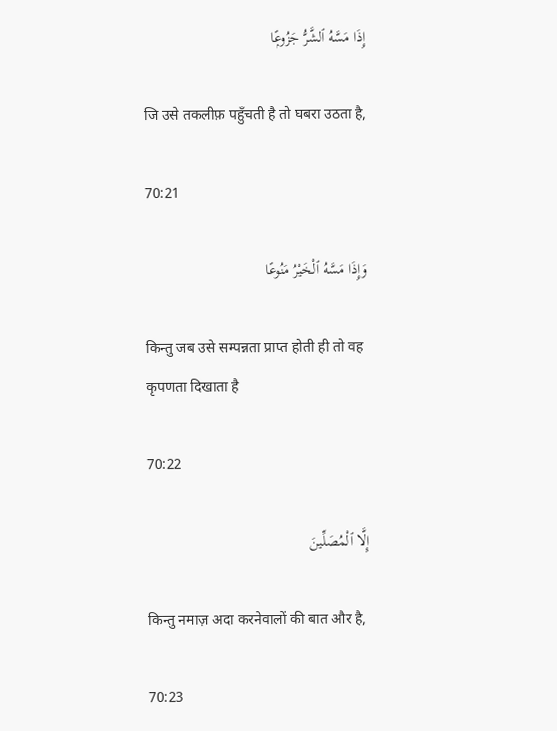إِذَا مَسَّهُ ٱلشَّرُّ جَزُوعًۭا

जि उसे तकलीफ़ पहुँचती है तो घबरा उठता है,

70:21

وَإِذَا مَسَّهُ ٱلْخَيْرُ مَنُوعًا

किन्तु जब उसे सम्पन्नता प्राप्त होती ही तो वह कृपणता दिखाता है

70:22

إِلَّا ٱلْمُصَلِّينَ

किन्तु नमाज़ अदा करनेवालों की बात और है,

70:23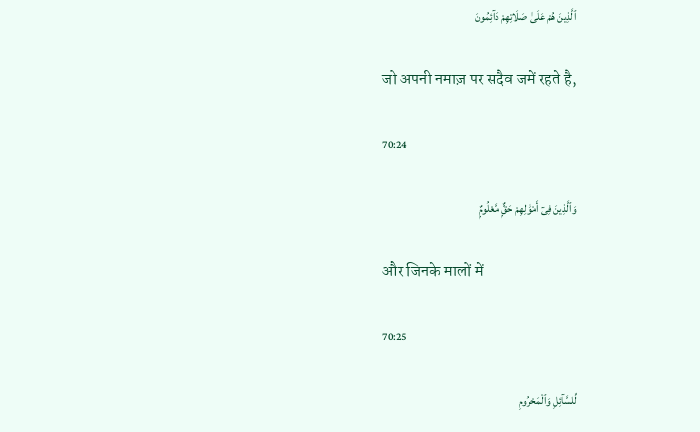ٱلَّذِينَ هُمْ عَلَىٰ صَلَاتِهِمْ دَآئِمُونَ

जो अपनी नमाज़ पर सदैव जमें रहते है,

70:24

وَٱلَّذِينَ فِىٓ أَمْوَٰلِهِمْ حَقٌّۭ مَّعْلُومٌۭ

और जिनके मालों में

70:25

لِّلسَّآئِلِ وَٱلْمَحْرُومِ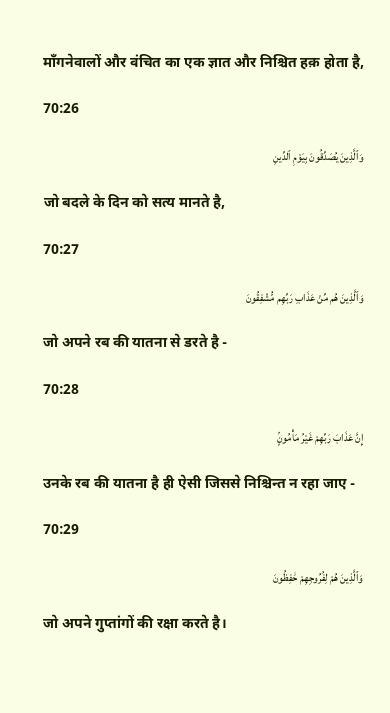माँगनेवालों और वंचित का एक ज्ञात और निश्चित हक़ होता है,

70:26

وَٱلَّذِينَ يُصَدِّقُونَ بِيَوْمِ ٱلدِّينِ

जो बदले के दिन को सत्य मानते है,

70:27

وَٱلَّذِينَ هُم مِّنْ عَذَابِ رَبِّهِم مُّشْفِقُونَ

जो अपने रब की यातना से डरते है -

70:28

إِنَّ عَذَابَ رَبِّهِمْ غَيْرُ مَأْمُونٍۢ

उनके रब की यातना है ही ऐसी जिससे निश्चिन्त न रहा जाए -

70:29

وَٱلَّذِينَ هُمْ لِفُرُوجِهِمْ حَٰفِظُونَ

जो अपने गुप्तांगों की रक्षा करते है।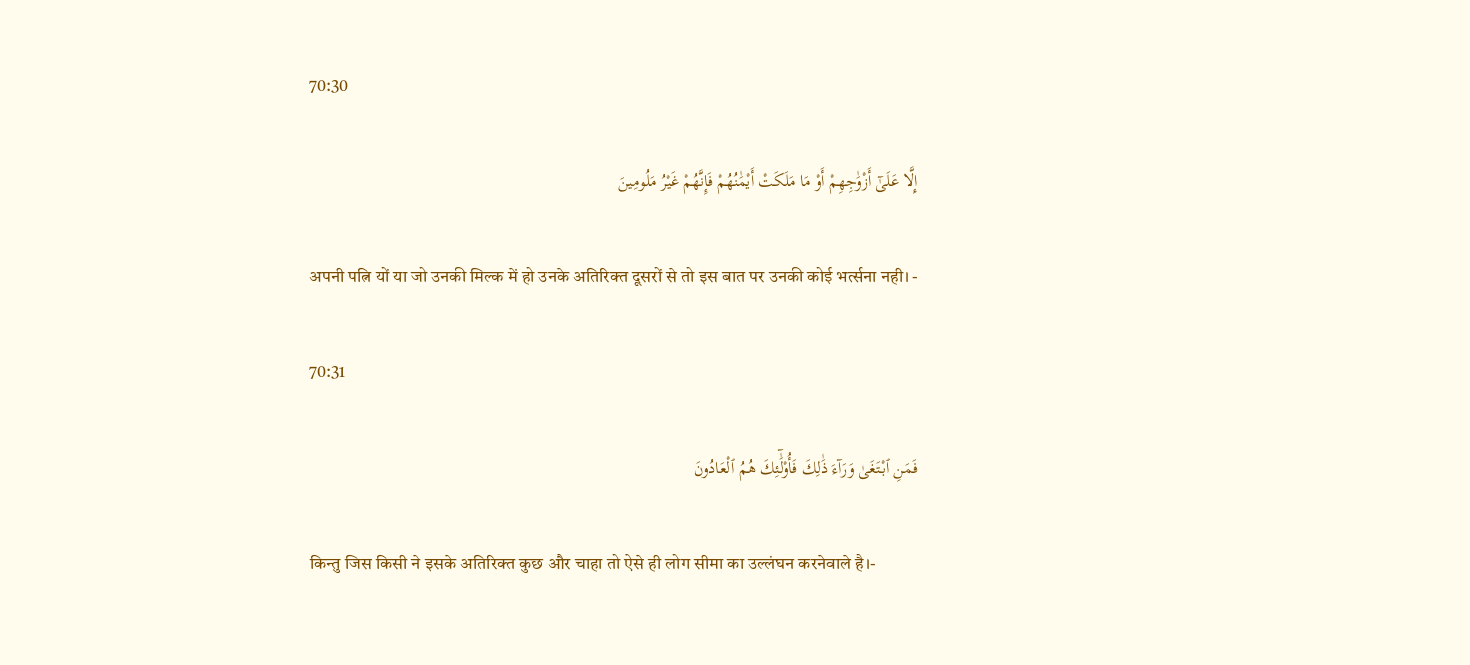70:30

إِلَّا عَلَىٰٓ أَزْوَٰجِهِمْ أَوْ مَا مَلَكَتْ أَيْمَٰنُهُمْ فَإِنَّهُمْ غَيْرُ مَلُومِينَ

अपनी पत्नि यों या जो उनकी मिल्क में हो उनके अतिरिक्त दूसरों से तो इस बात पर उनकी कोई भर्त्सना नही। -

70:31

فَمَنِ ٱبْتَغَىٰ وَرَآءَ ذَٰلِكَ فَأُو۟لَٰٓئِكَ هُمُ ٱلْعَادُونَ

किन्तु जिस किसी ने इसके अतिरिक्त कुछ और चाहा तो ऐसे ही लोग सीमा का उल्लंघन करनेवाले है।-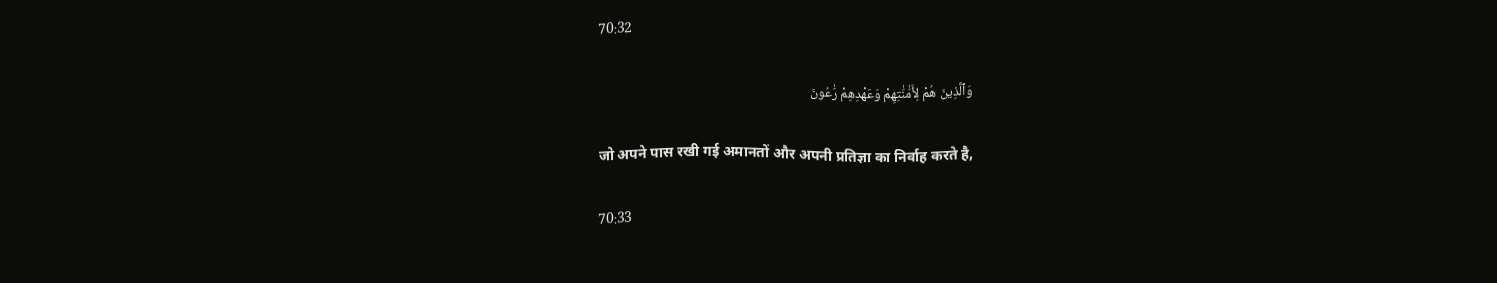70:32

وَٱلَّذِينَ هُمْ لِأَمَٰنَٰتِهِمْ وَعَهْدِهِمْ رَٰعُونَ

जो अपने पास रखी गई अमानतों और अपनी प्रतिज्ञा का निर्वाह करते है,

70:33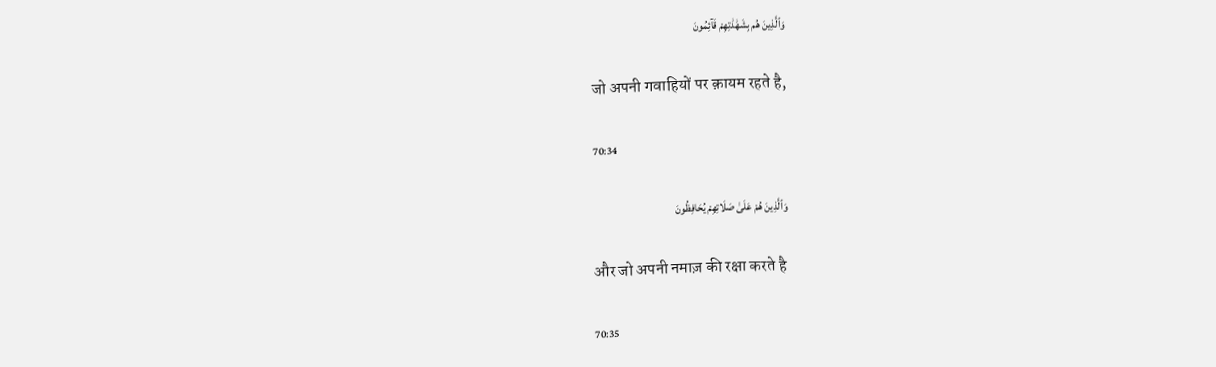وَٱلَّذِينَ هُم بِشَهَٰدَٰتِهِمْ قَآئِمُونَ

जो अपनी गवाहियों पर क़ायम रहते है,

70:34

وَٱلَّذِينَ هُمْ عَلَىٰ صَلَاتِهِمْ يُحَافِظُونَ

और जो अपनी नमाज़ की रक्षा करते है

70:35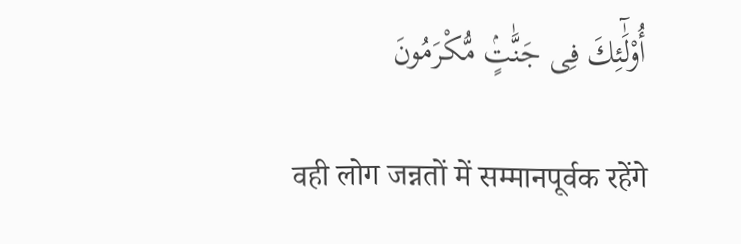أُو۟لَٰٓئِكَ فِى جَنَّٰتٍۢ مُّكْرَمُونَ

वही लोग जन्नतों में सम्मानपूर्वक रहेंगे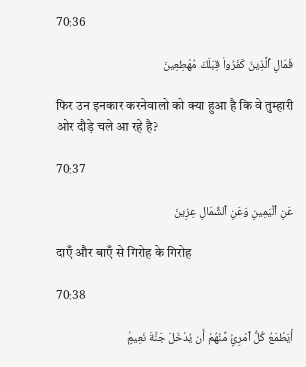70:36

فَمَالِ ٱلَّذِينَ كَفَرُوا۟ قِبَلَكَ مُهْطِعِينَ

फिर उन इनकार करनेवालो को क्या हुआ है कि वे तुम्हारी ओर दौड़े चले आ रहे है?

70:37

عَنِ ٱلْيَمِينِ وَعَنِ ٱلشِّمَالِ عِزِينَ

दाएँ और बाएँ से गिरोह के गिरोह

70:38

أَيَطْمَعُ كُلُّ ٱمْرِئٍۢ مِّنْهُمْ أَن يُدْخَلَ جَنَّةَ نَعِيمٍۢ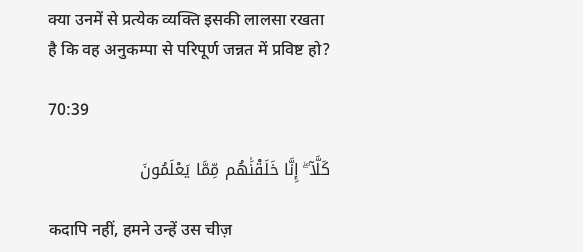क्या उनमें से प्रत्येक व्यक्ति इसकी लालसा रखता है कि वह अनुकम्पा से परिपूर्ण जन्नत में प्रविष्ट हो?

70:39

كَلَّآ ۖ إِنَّا خَلَقْنَٰهُم مِّمَّا يَعْلَمُونَ

कदापि नहीं, हमने उन्हें उस चीज़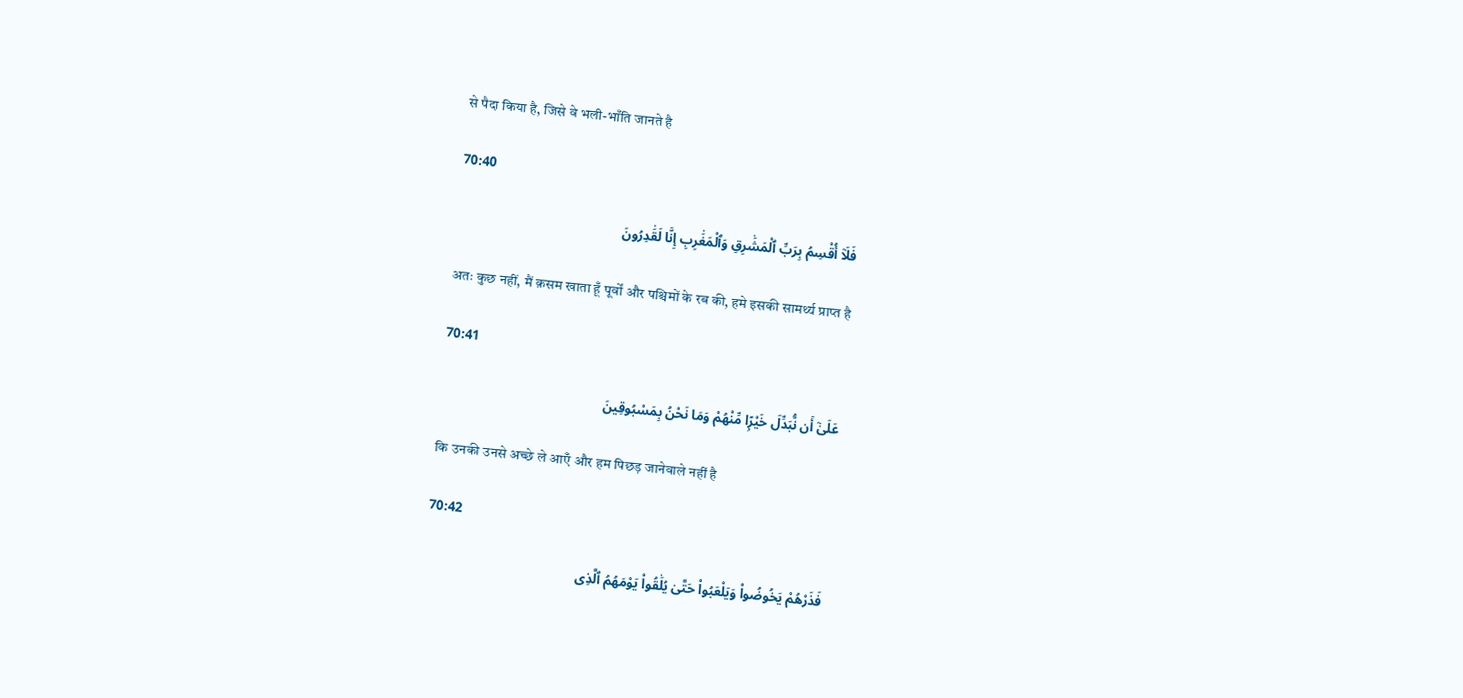से पैदा किया है, जिसे वे भली-भाँति जानते है

70:40

فَلَآ أُقْسِمُ بِرَبِّ ٱلْمَشَٰرِقِ وَٱلْمَغَٰرِبِ إِنَّا لَقَٰدِرُونَ

अतः कुछ नहीं, मैं क़सम खाता हूँ पूर्वों और पश्चिमों के रब की, हमे इसकी सामर्थ्य प्राप्त है

70:41

عَلَىٰٓ أَن نُّبَدِّلَ خَيْرًۭا مِّنْهُمْ وَمَا نَحْنُ بِمَسْبُوقِينَ

कि उनकी उनसे अच्छे ले आएँ और हम पिछड़ जानेवाले नहीं है

70:42

فَذَرْهُمْ يَخُوضُوا۟ وَيَلْعَبُوا۟ حَتَّىٰ يُلَٰقُوا۟ يَوْمَهُمُ ٱلَّذِى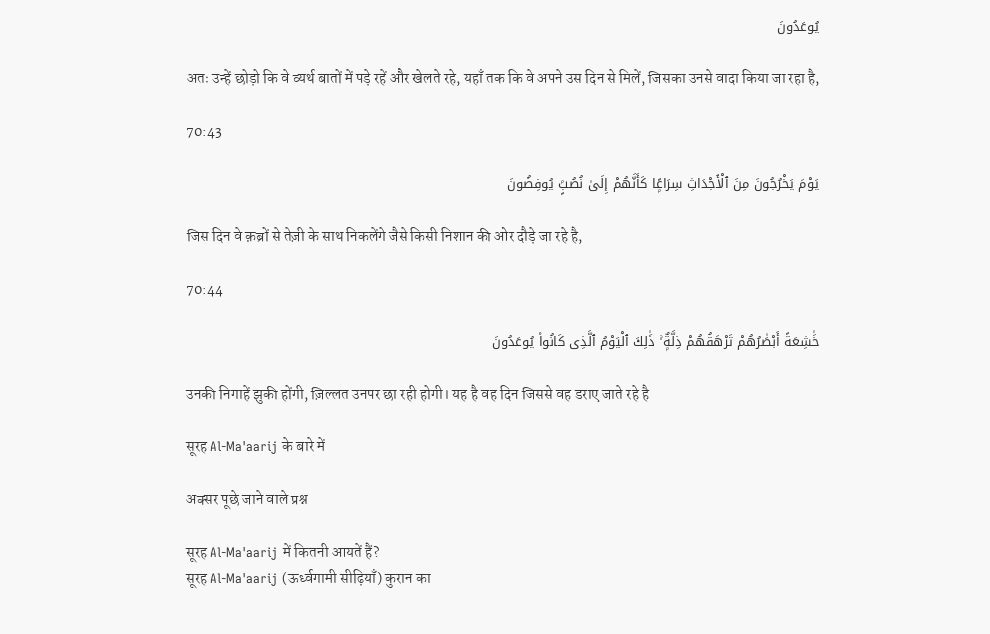يُوعَدُونَ

अतः उन्हें छोड़ो कि वे व्यर्थ बातों में पड़े रहें और खेलते रहे, यहाँ तक कि वे अपने उस दिन से मिलें, जिसका उनसे वादा किया जा रहा है,

70:43

يَوْمَ يَخْرُجُونَ مِنَ ٱلْأَجْدَاثِ سِرَاعًۭا كَأَنَّهُمْ إِلَىٰ نُصُبٍۢ يُوفِضُونَ

जिस दिन वे क़ब्रों से तेज़ी के साथ निकलेंगे जैसे किसी निशान की ओर दौड़े जा रहे है,

70:44

خَٰشِعَةً أَبْصَٰرُهُمْ تَرْهَقُهُمْ ذِلَّةٌۭ ۚ ذَٰلِكَ ٱلْيَوْمُ ٱلَّذِى كَانُوا۟ يُوعَدُونَ

उनकी निगाहें झुकी होंगी, ज़िल्लत उनपर छा रही होगी। यह है वह दिन जिससे वह डराए जाते रहे है

सूरह Al-Ma'aarij के बारे में

अक्सर पूछे जाने वाले प्रश्न

सूरह Al-Ma'aarij में कितनी आयतें हैं?
सूरह Al-Ma'aarij (ऊर्ध्वगामी सीढ़ियाँ) कुरान का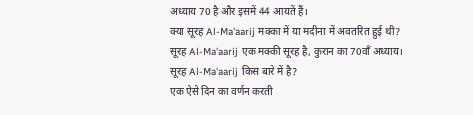अध्याय 70 है और इसमें 44 आयतें हैं।
क्या सूरह Al-Ma'aarij मक्का में या मदीना में अवतरित हुई थी?
सूरह Al-Ma'aarij एक मक्की सूरह है, कुरान का 70वाँ अध्याय।
सूरह Al-Ma'aarij किस बारे में है?
एक ऐसे दिन का वर्णन करती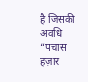है जिसकी अवधि “पचास हज़ार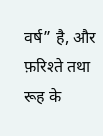वर्ष” है, और फ़रिश्ते तथा रूह के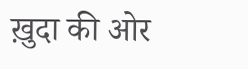ख़ुदा की ओर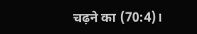चढ़ने का (70:4)।